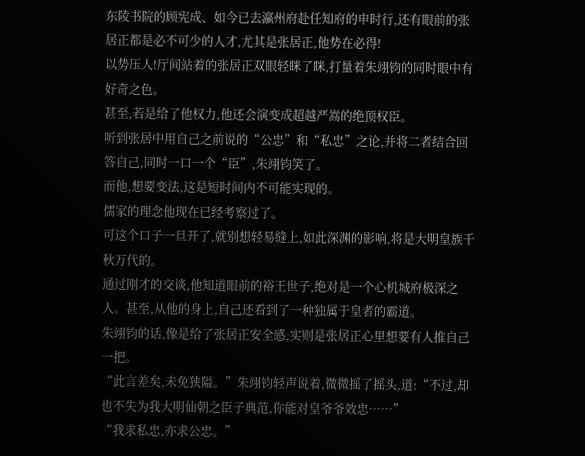东陵书院的顾宪成、如今已去瀛州府赴任知府的申时行,还有眼前的张居正都是必不可少的人才,尤其是张居正,他势在必得!
以势压人!厅间站着的张居正双眼轻眯了眯,打量着朱翊钧的同时眼中有好奇之色。
甚至,若是给了他权力,他还会演变成超越严嵩的绝顶权臣。
听到张居中用自己之前说的“公忠”和“私忠”之论,并将二者结合回答自己,同时一口一个“臣”,朱翊钧笑了。
而他,想要变法,这是短时间内不可能实现的。
儒家的理念他现在已经考察过了。
可这个口子一旦开了,就别想轻易缝上,如此深渊的影响,将是大明皇族千秋万代的。
通过刚才的交谈,他知道眼前的裕王世子,绝对是一个心机城府极深之人。甚至,从他的身上,自己还看到了一种独属于皇者的霸道。
朱翊钧的话,像是给了张居正安全感,实则是张居正心里想要有人推自己一把。
“此言差矣,未免狭隘。”朱翊钧轻声说着,微微摇了摇头,道:“不过,却也不失为我大明仙朝之臣子典范,你能对皇爷爷效忠……”
“我求私忠,亦求公忠。”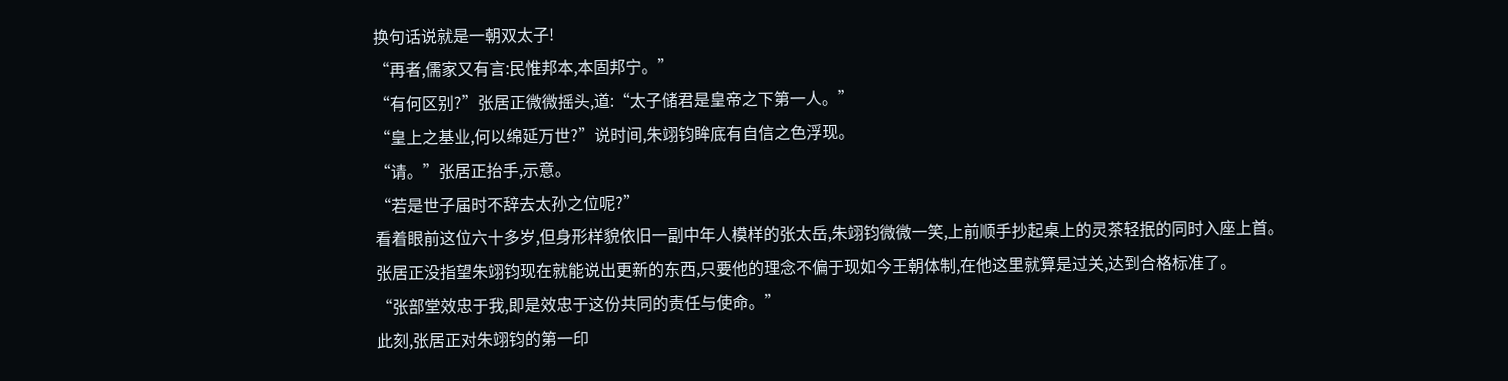换句话说就是一朝双太子!
“再者,儒家又有言:民惟邦本,本固邦宁。”
“有何区别?”张居正微微摇头,道:“太子储君是皇帝之下第一人。”
“皇上之基业,何以绵延万世?”说时间,朱翊钧眸底有自信之色浮现。
“请。”张居正抬手,示意。
“若是世子届时不辞去太孙之位呢?”
看着眼前这位六十多岁,但身形样貌依旧一副中年人模样的张太岳,朱翊钧微微一笑,上前顺手抄起桌上的灵茶轻抿的同时入座上首。
张居正没指望朱翊钧现在就能说出更新的东西,只要他的理念不偏于现如今王朝体制,在他这里就算是过关,达到合格标准了。
“张部堂效忠于我,即是效忠于这份共同的责任与使命。”
此刻,张居正对朱翊钧的第一印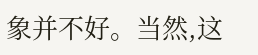象并不好。当然,这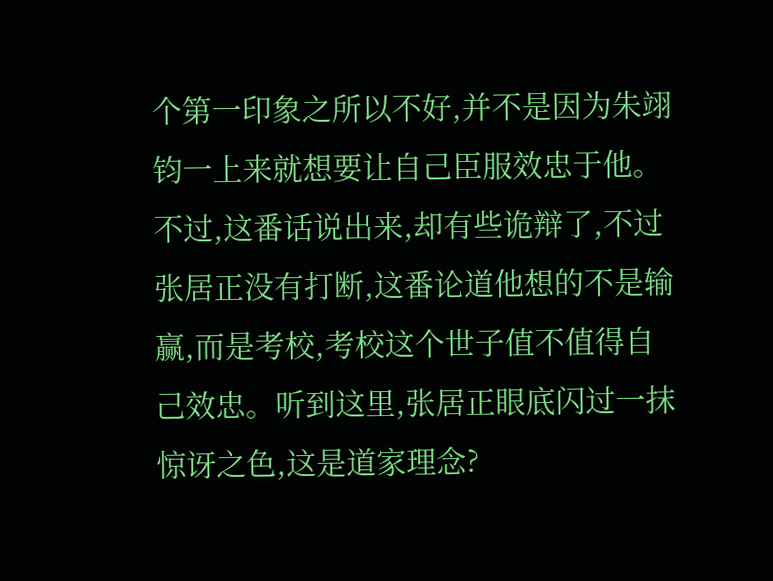个第一印象之所以不好,并不是因为朱翊钧一上来就想要让自己臣服效忠于他。
不过,这番话说出来,却有些诡辩了,不过张居正没有打断,这番论道他想的不是输赢,而是考校,考校这个世子值不值得自己效忠。听到这里,张居正眼底闪过一抹惊讶之色,这是道家理念?